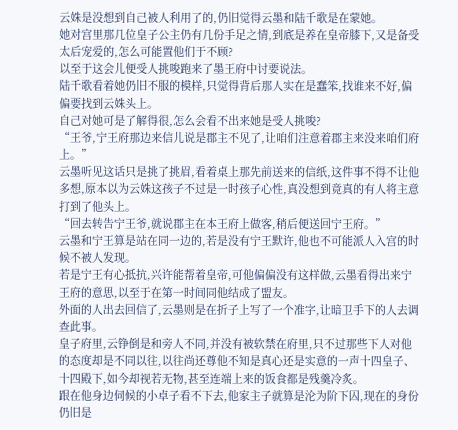云姝是没想到自己被人利用了的,仍旧觉得云墨和陆千歌是在蒙她。
她对宫里那几位皇子公主仍有几份手足之情,到底是养在皇帝膝下,又是备受太后宠爱的,怎么可能置他们于不顾?
以至于这会儿便受人挑唆跑来了墨王府中讨要说法。
陆千歌看着她仍旧不服的模样,只觉得背后那人实在是蠢笨,找谁来不好,偏偏要找到云姝头上。
自己对她可是了解得很,怎么会看不出来她是受人挑唆?
“王爷,宁王府那边来信儿说是郡主不见了,让咱们注意着郡主来没来咱们府上。”
云墨听见这话只是挑了挑眉,看着桌上那先前送来的信纸,这件事不得不让他多想,原本以为云姝这孩子不过是一时孩子心性,真没想到竟真的有人将主意打到了他头上。
“回去转告宁王爷,就说郡主在本王府上做客,稍后便送回宁王府。”
云墨和宁王算是站在同一边的,若是没有宁王默许,他也不可能派人入宫的时候不被人发现。
若是宁王有心抵抗,兴许能帮着皇帝,可他偏偏没有这样做,云墨看得出来宁王府的意思,以至于在第一时间同他结成了盟友。
外面的人出去回信了,云墨则是在折子上写了一个准字,让暗卫手下的人去调查此事。
皇子府里,云铮倒是和旁人不同,并没有被软禁在府里,只不过那些下人对他的态度却是不同以往,以往尚还尊他不知是真心还是实意的一声十四皇子、十四殿下,如今却视若无物,甚至连端上来的饭食都是残羹冷炙。
跟在他身边伺候的小卓子看不下去,他家主子就算是沦为阶下囚,现在的身份仍旧是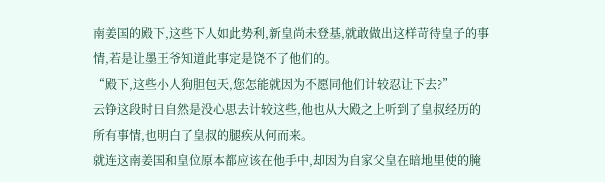南姜国的殿下,这些下人如此势利,新皇尚未登基,就敢做出这样苛待皇子的事情,若是让墨王爷知道此事定是饶不了他们的。
“殿下,这些小人狗胆包天,您怎能就因为不愿同他们计较忍让下去?”
云铮这段时日自然是没心思去计较这些,他也从大殿之上听到了皇叔经历的所有事情,也明白了皇叔的腿疾从何而来。
就连这南姜国和皇位原本都应该在他手中,却因为自家父皇在暗地里使的腌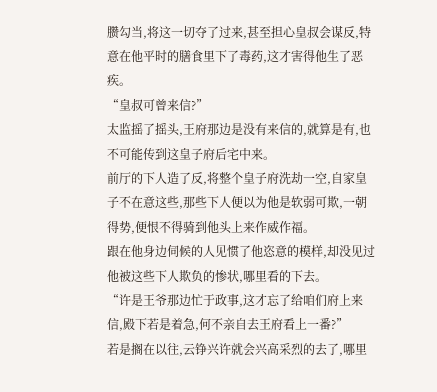臜勾当,将这一切夺了过来,甚至担心皇叔会谋反,特意在他平时的膳食里下了毒药,这才害得他生了恶疾。
“皇叔可曾来信?”
太监摇了摇头,王府那边是没有来信的,就算是有,也不可能传到这皇子府后宅中来。
前厅的下人造了反,将整个皇子府洗劫一空,自家皇子不在意这些,那些下人便以为他是软弱可欺,一朝得势,便恨不得骑到他头上来作威作福。
跟在他身边伺候的人见惯了他恣意的模样,却没见过他被这些下人欺负的惨状,哪里看的下去。
“许是王爷那边忙于政事,这才忘了给咱们府上来信,殿下若是着急,何不亲自去王府看上一番?”
若是搁在以往,云铮兴许就会兴高采烈的去了,哪里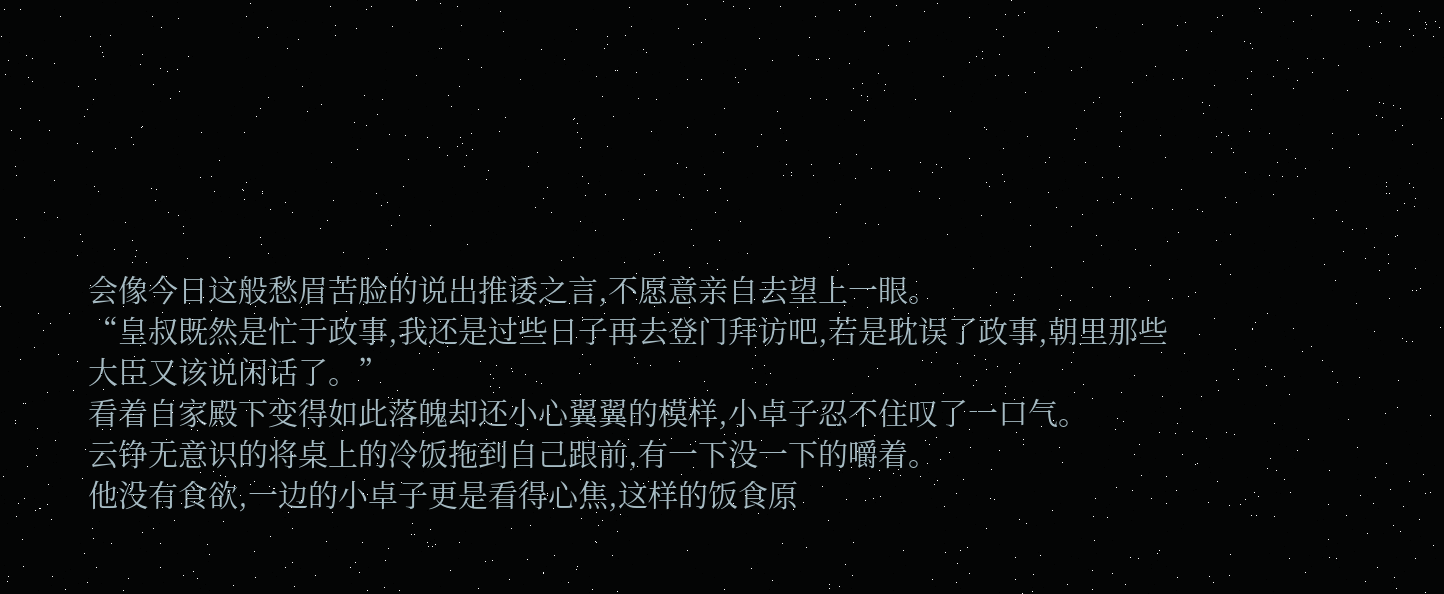会像今日这般愁眉苦脸的说出推诿之言,不愿意亲自去望上一眼。
“皇叔既然是忙于政事,我还是过些日子再去登门拜访吧,若是耽误了政事,朝里那些大臣又该说闲话了。”
看着自家殿下变得如此落魄却还小心翼翼的模样,小卓子忍不住叹了一口气。
云铮无意识的将桌上的冷饭拖到自己跟前,有一下没一下的嚼着。
他没有食欲,一边的小卓子更是看得心焦,这样的饭食原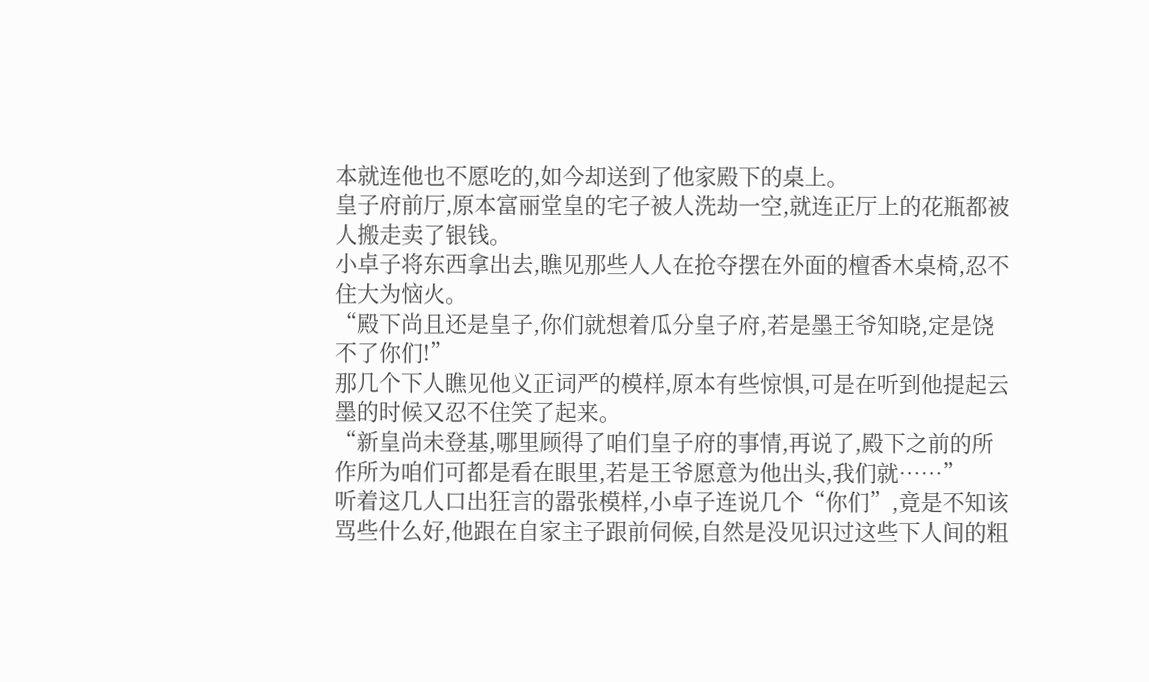本就连他也不愿吃的,如今却送到了他家殿下的桌上。
皇子府前厅,原本富丽堂皇的宅子被人洗劫一空,就连正厅上的花瓶都被人搬走卖了银钱。
小卓子将东西拿出去,瞧见那些人人在抢夺摆在外面的檀香木桌椅,忍不住大为恼火。
“殿下尚且还是皇子,你们就想着瓜分皇子府,若是墨王爷知晓,定是饶不了你们!”
那几个下人瞧见他义正词严的模样,原本有些惊惧,可是在听到他提起云墨的时候又忍不住笑了起来。
“新皇尚未登基,哪里顾得了咱们皇子府的事情,再说了,殿下之前的所作所为咱们可都是看在眼里,若是王爷愿意为他出头,我们就……”
听着这几人口出狂言的嚣张模样,小卓子连说几个“你们”,竟是不知该骂些什么好,他跟在自家主子跟前伺候,自然是没见识过这些下人间的粗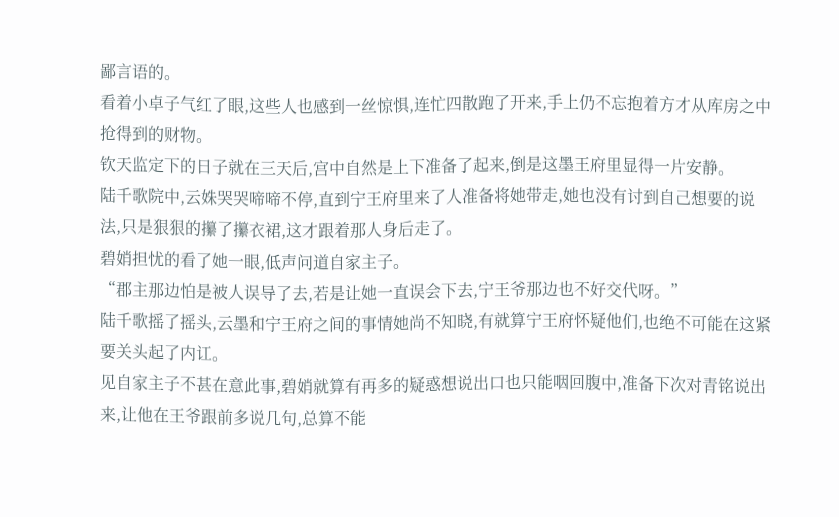鄙言语的。
看着小卓子气红了眼,这些人也感到一丝惊惧,连忙四散跑了开来,手上仍不忘抱着方才从库房之中抢得到的财物。
钦天监定下的日子就在三天后,宫中自然是上下准备了起来,倒是这墨王府里显得一片安静。
陆千歌院中,云姝哭哭啼啼不停,直到宁王府里来了人准备将她带走,她也没有讨到自己想要的说法,只是狠狠的攥了攥衣裙,这才跟着那人身后走了。
碧娋担忧的看了她一眼,低声问道自家主子。
“郡主那边怕是被人误导了去,若是让她一直误会下去,宁王爷那边也不好交代呀。”
陆千歌摇了摇头,云墨和宁王府之间的事情她尚不知晓,有就算宁王府怀疑他们,也绝不可能在这紧要关头起了内讧。
见自家主子不甚在意此事,碧娋就算有再多的疑惑想说出口也只能咽回腹中,准备下次对青铭说出来,让他在王爷跟前多说几句,总算不能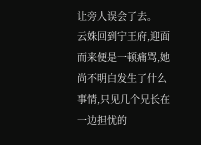让旁人误会了去。
云姝回到宁王府,迎面而来便是一顿痛骂,她尚不明白发生了什么事情,只见几个兄长在一边担忧的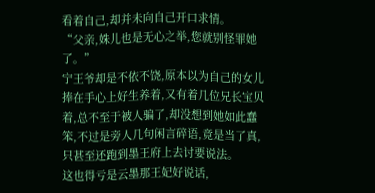看着自己,却并未向自己开口求情。
“父亲,姝儿也是无心之举,您就别怪罪她了。”
宁王爷却是不依不饶,原本以为自己的女儿捧在手心上好生养着,又有着几位兄长宝贝着,总不至于被人骗了,却没想到她如此蠢笨,不过是旁人几句闲言碎语,竟是当了真,只甚至还跑到墨王府上去讨要说法。
这也得亏是云墨那王妃好说话,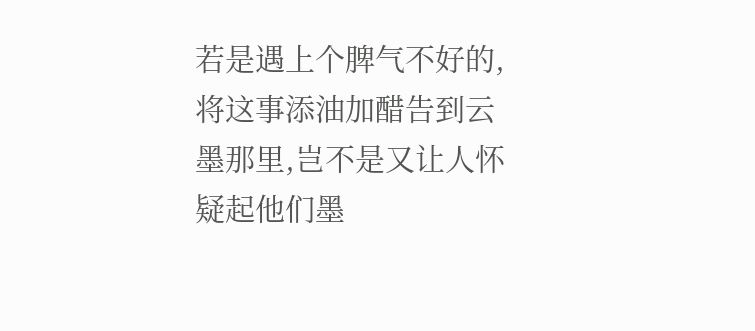若是遇上个脾气不好的,将这事添油加醋告到云墨那里,岂不是又让人怀疑起他们墨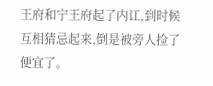王府和宁王府起了内讧,到时候互相猜忌起来,倒是被旁人捡了便宜了。